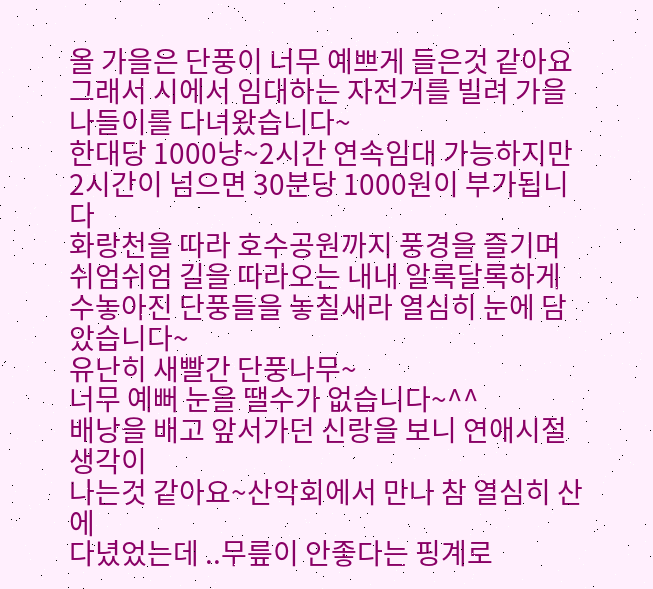올 가을은 단풍이 너무 예쁘게 들은것 같아요
그래서 시에서 임대하는 자전거를 빌려 가을
나들이를 다녀왔습니다~
한대당 1000냥~2시간 연속임대 가능하지만
2시간이 넘으면 30분당 1000원이 부가됩니다
화랑천을 따라 호수공원까지 풍경을 즐기며
쉬엄쉬엄 길을 따라오는 내내 알록달록하게
수놓아진 단풍들을 놓칠새라 열심히 눈에 담았습니다~
유난히 새빨간 단풍나무~
너무 예뻐 눈을 땔수가 없습니다~^^
배낭을 배고 앞서가던 신랑을 보니 연애시절 생각이
나는것 같아요~산악회에서 만나 참 열심히 산에
다녔었는데 ..무릎이 안좋다는 핑계로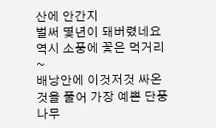산에 안간지
벌써 몇년이 돼버렸네요
역시 소풍에 꽃은 먹거리~
배낭안에 이것저것 싸온것을 풀어 가장 예쁜 단풍나무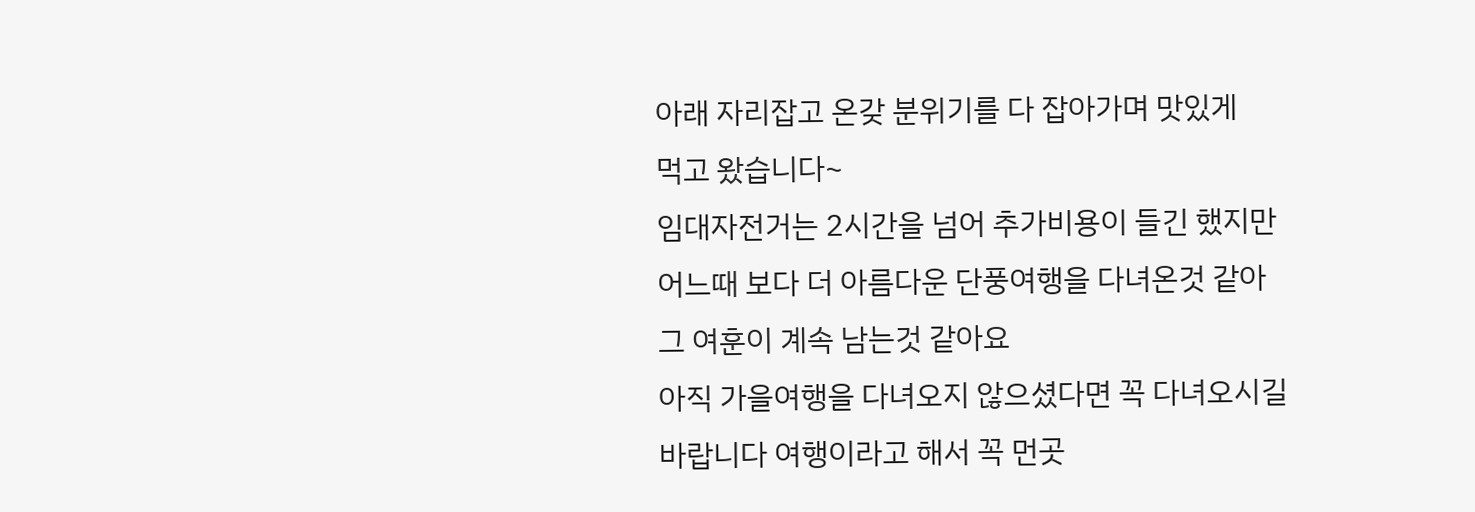아래 자리잡고 온갖 분위기를 다 잡아가며 맛있게
먹고 왔습니다~
임대자전거는 2시간을 넘어 추가비용이 들긴 했지만
어느때 보다 더 아름다운 단풍여행을 다녀온것 같아
그 여훈이 계속 남는것 같아요
아직 가을여행을 다녀오지 않으셨다면 꼭 다녀오시길
바랍니다 여행이라고 해서 꼭 먼곳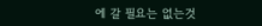에 갈 필요는 없는것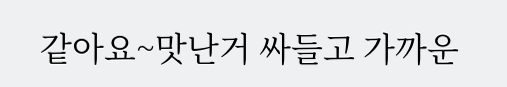같아요~맛난거 싸들고 가까운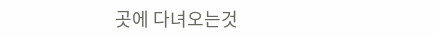곳에 다녀오는것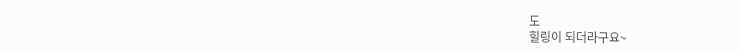도
힐링이 되더라구요~